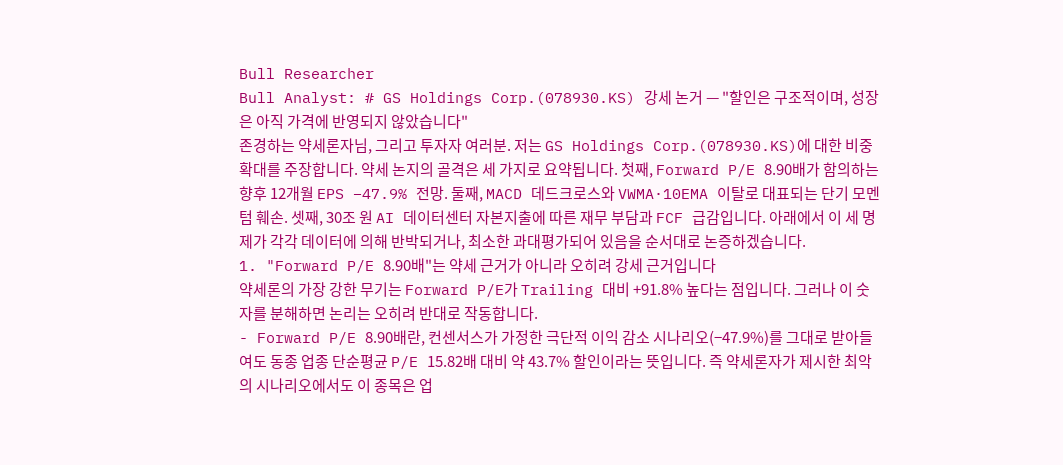Bull Researcher
Bull Analyst: # GS Holdings Corp.(078930.KS) 강세 논거 — "할인은 구조적이며, 성장은 아직 가격에 반영되지 않았습니다"
존경하는 약세론자님, 그리고 투자자 여러분. 저는 GS Holdings Corp.(078930.KS)에 대한 비중 확대를 주장합니다. 약세 논지의 골격은 세 가지로 요약됩니다. 첫째, Forward P/E 8.90배가 함의하는 향후 12개월 EPS −47.9% 전망. 둘째, MACD 데드크로스와 VWMA·10EMA 이탈로 대표되는 단기 모멘텀 훼손. 셋째, 30조 원 AI 데이터센터 자본지출에 따른 재무 부담과 FCF 급감입니다. 아래에서 이 세 명제가 각각 데이터에 의해 반박되거나, 최소한 과대평가되어 있음을 순서대로 논증하겠습니다.
1. "Forward P/E 8.90배"는 약세 근거가 아니라 오히려 강세 근거입니다
약세론의 가장 강한 무기는 Forward P/E가 Trailing 대비 +91.8% 높다는 점입니다. 그러나 이 숫자를 분해하면 논리는 오히려 반대로 작동합니다.
- Forward P/E 8.90배란, 컨센서스가 가정한 극단적 이익 감소 시나리오(−47.9%)를 그대로 받아들여도 동종 업종 단순평균 P/E 15.82배 대비 약 43.7% 할인이라는 뜻입니다. 즉 약세론자가 제시한 최악의 시나리오에서도 이 종목은 업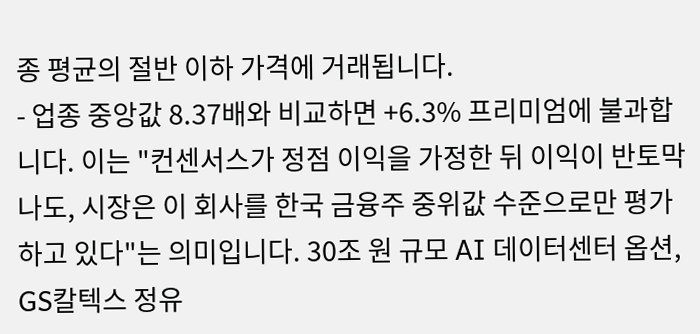종 평균의 절반 이하 가격에 거래됩니다.
- 업종 중앙값 8.37배와 비교하면 +6.3% 프리미엄에 불과합니다. 이는 "컨센서스가 정점 이익을 가정한 뒤 이익이 반토막 나도, 시장은 이 회사를 한국 금융주 중위값 수준으로만 평가하고 있다"는 의미입니다. 30조 원 규모 AI 데이터센터 옵션, GS칼텍스 정유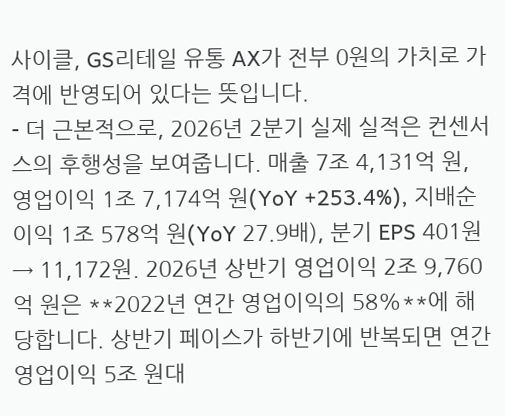사이클, GS리테일 유통 AX가 전부 0원의 가치로 가격에 반영되어 있다는 뜻입니다.
- 더 근본적으로, 2026년 2분기 실제 실적은 컨센서스의 후행성을 보여줍니다. 매출 7조 4,131억 원, 영업이익 1조 7,174억 원(YoY +253.4%), 지배순이익 1조 578억 원(YoY 27.9배), 분기 EPS 401원 → 11,172원. 2026년 상반기 영업이익 2조 9,760억 원은 **2022년 연간 영업이익의 58%**에 해당합니다. 상반기 페이스가 하반기에 반복되면 연간 영업이익 5조 원대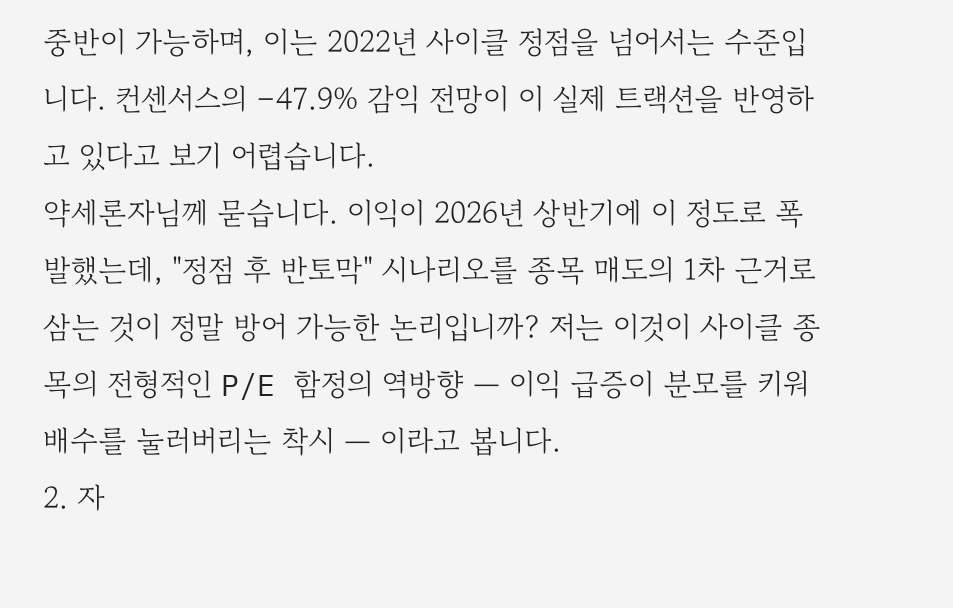중반이 가능하며, 이는 2022년 사이클 정점을 넘어서는 수준입니다. 컨센서스의 −47.9% 감익 전망이 이 실제 트랙션을 반영하고 있다고 보기 어렵습니다.
약세론자님께 묻습니다. 이익이 2026년 상반기에 이 정도로 폭발했는데, "정점 후 반토막" 시나리오를 종목 매도의 1차 근거로 삼는 것이 정말 방어 가능한 논리입니까? 저는 이것이 사이클 종목의 전형적인 P/E 함정의 역방향 — 이익 급증이 분모를 키워 배수를 눌러버리는 착시 — 이라고 봅니다.
2. 자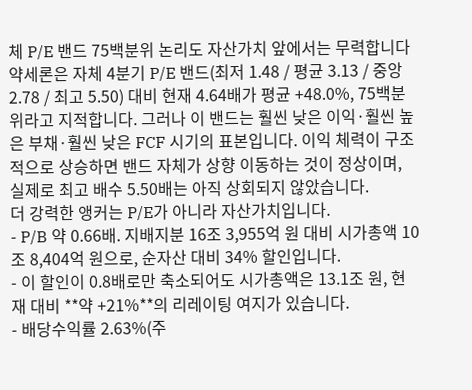체 P/E 밴드 75백분위 논리도 자산가치 앞에서는 무력합니다
약세론은 자체 4분기 P/E 밴드(최저 1.48 / 평균 3.13 / 중앙 2.78 / 최고 5.50) 대비 현재 4.64배가 평균 +48.0%, 75백분위라고 지적합니다. 그러나 이 밴드는 훨씬 낮은 이익·훨씬 높은 부채·훨씬 낮은 FCF 시기의 표본입니다. 이익 체력이 구조적으로 상승하면 밴드 자체가 상향 이동하는 것이 정상이며, 실제로 최고 배수 5.50배는 아직 상회되지 않았습니다.
더 강력한 앵커는 P/E가 아니라 자산가치입니다.
- P/B 약 0.66배. 지배지분 16조 3,955억 원 대비 시가총액 10조 8,404억 원으로, 순자산 대비 34% 할인입니다.
- 이 할인이 0.8배로만 축소되어도 시가총액은 13.1조 원, 현재 대비 **약 +21%**의 리레이팅 여지가 있습니다.
- 배당수익률 2.63%(주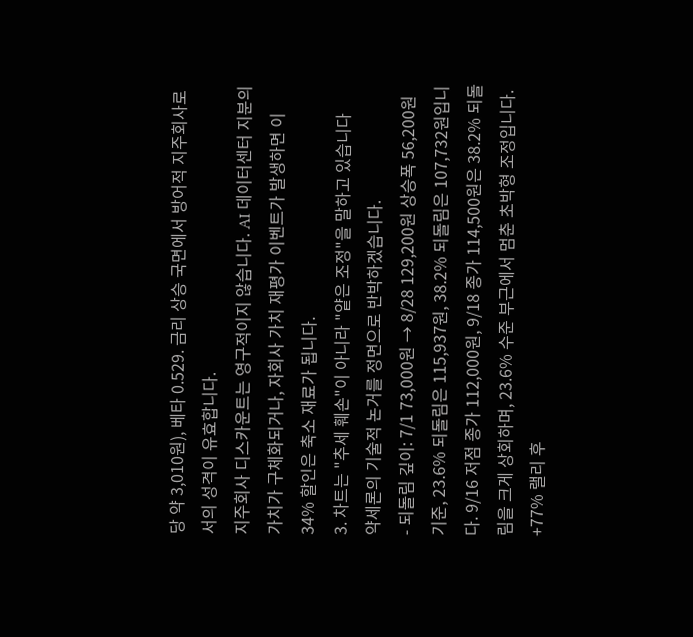당 약 3,010원), 베타 0.529. 금리 상승 국면에서 방어적 지주회사로서의 성격이 유효합니다.
지주회사 디스카운트는 영구적이지 않습니다. AI 데이터센터 지분의 가치가 구체화되거나, 자회사 가치 재평가 이벤트가 발생하면 이 34% 할인은 축소 재료가 됩니다.
3. 차트는 "추세 훼손"이 아니라 "얕은 조정"을 말하고 있습니다
약세론의 기술적 논거를 정면으로 반박하겠습니다.
- 되돌림 깊이: 7/1 73,000원 → 8/28 129,200원 상승폭 56,200원 기준, 23.6% 되돌림은 115,937원, 38.2% 되돌림은 107,732원입니다. 9/16 저점 종가 112,000원, 9/18 종가 114,500원은 38.2% 되돌림을 크게 상회하며, 23.6% 수준 부근에서 멈춘 초박형 조정입니다. +77% 랠리 후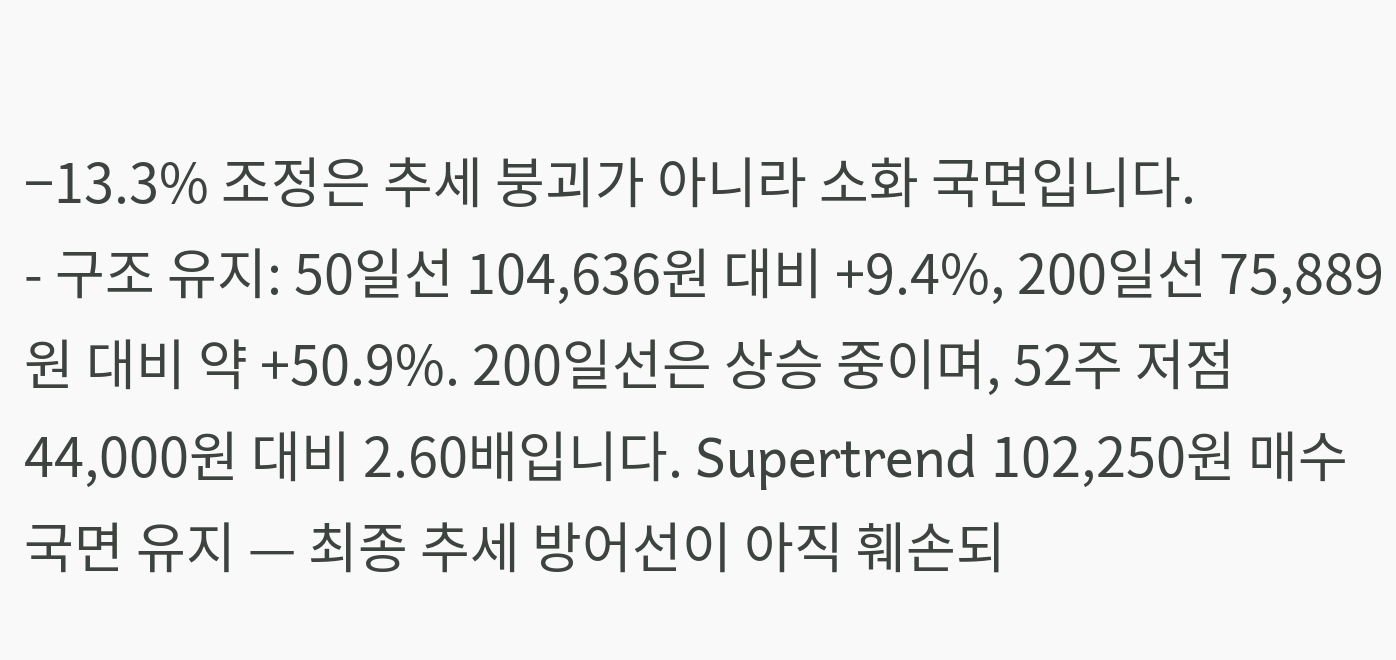−13.3% 조정은 추세 붕괴가 아니라 소화 국면입니다.
- 구조 유지: 50일선 104,636원 대비 +9.4%, 200일선 75,889원 대비 약 +50.9%. 200일선은 상승 중이며, 52주 저점 44,000원 대비 2.60배입니다. Supertrend 102,250원 매수 국면 유지 — 최종 추세 방어선이 아직 훼손되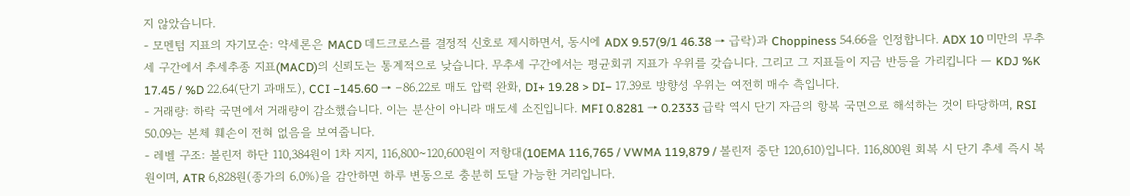지 않았습니다.
- 모멘텀 지표의 자기모순: 약세론은 MACD 데드크로스를 결정적 신호로 제시하면서, 동시에 ADX 9.57(9/1 46.38 → 급락)과 Choppiness 54.66을 인정합니다. ADX 10 미만의 무추세 구간에서 추세추종 지표(MACD)의 신뢰도는 통계적으로 낮습니다. 무추세 구간에서는 평균회귀 지표가 우위를 갖습니다. 그리고 그 지표들이 지금 반등을 가리킵니다 — KDJ %K 17.45 / %D 22.64(단기 과매도), CCI −145.60 → −86.22로 매도 압력 완화, DI+ 19.28 > DI− 17.39로 방향성 우위는 여전히 매수 측입니다.
- 거래량: 하락 국면에서 거래량이 감소했습니다. 이는 분산이 아니라 매도세 소진입니다. MFI 0.8281 → 0.2333 급락 역시 단기 자금의 항복 국면으로 해석하는 것이 타당하며, RSI 50.09는 본체 훼손이 전혀 없음을 보여줍니다.
- 레벨 구조: 볼린저 하단 110,384원이 1차 지지, 116,800~120,600원이 저항대(10EMA 116,765 / VWMA 119,879 / 볼린저 중단 120,610)입니다. 116,800원 회복 시 단기 추세 즉시 복원이며, ATR 6,828원(종가의 6.0%)을 감안하면 하루 변동으로 충분히 도달 가능한 거리입니다.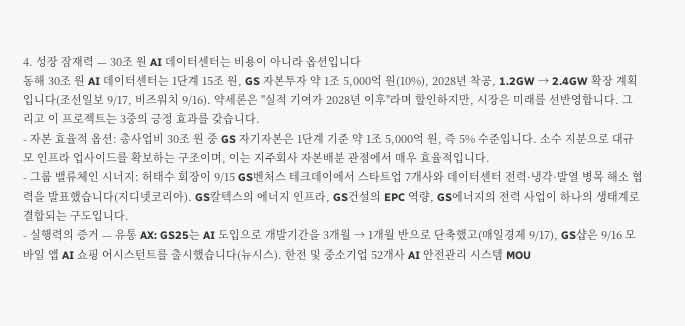4. 성장 잠재력 — 30조 원 AI 데이터센터는 비용이 아니라 옵션입니다
동해 30조 원 AI 데이터센터는 1단계 15조 원, GS 자본투자 약 1조 5,000억 원(10%), 2028년 착공, 1.2GW → 2.4GW 확장 계획입니다(조선일보 9/17, 비즈워치 9/16). 약세론은 "실적 기여가 2028년 이후"라며 할인하지만, 시장은 미래를 선반영합니다. 그리고 이 프로젝트는 3중의 긍정 효과를 갖습니다.
- 자본 효율적 옵션: 총사업비 30조 원 중 GS 자기자본은 1단계 기준 약 1조 5,000억 원, 즉 5% 수준입니다. 소수 지분으로 대규모 인프라 업사이드를 확보하는 구조이며, 이는 지주회사 자본배분 관점에서 매우 효율적입니다.
- 그룹 밸류체인 시너지: 허태수 회장이 9/15 GS벤처스 테크데이에서 스타트업 7개사와 데이터센터 전력·냉각·발열 병목 해소 협력을 발표했습니다(지디넷코리아). GS칼텍스의 에너지 인프라, GS건설의 EPC 역량, GS에너지의 전력 사업이 하나의 생태계로 결합되는 구도입니다.
- 실행력의 증거 — 유통 AX: GS25는 AI 도입으로 개발기간을 3개월 → 1개월 반으로 단축했고(매일경제 9/17), GS샵은 9/16 모바일 앱 AI 쇼핑 어시스턴트를 출시했습니다(뉴시스). 한전 및 중소기업 52개사 AI 안전관리 시스템 MOU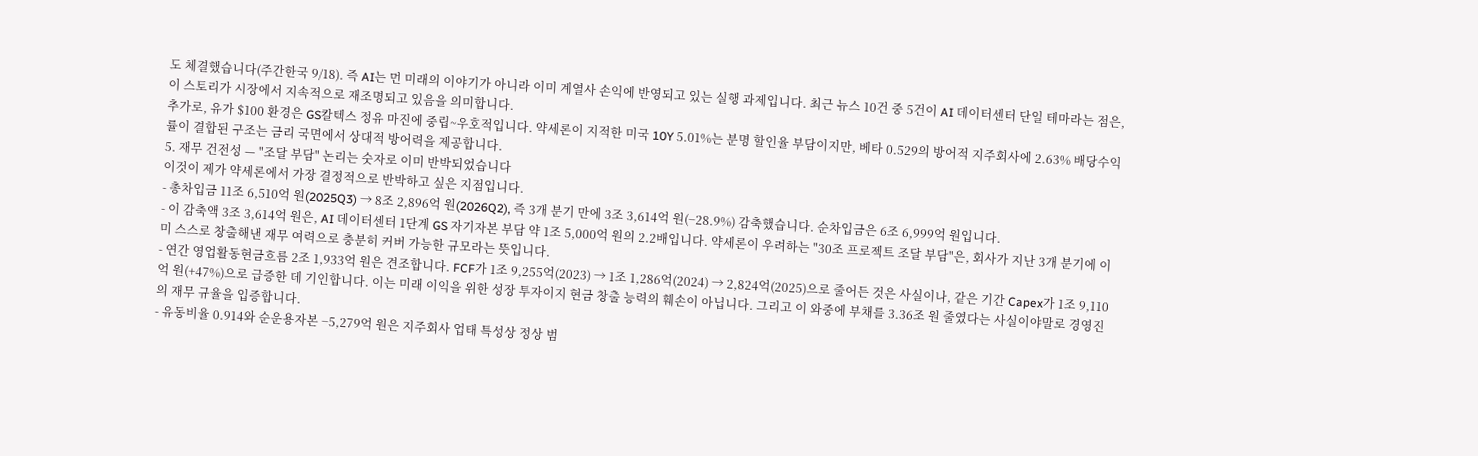도 체결했습니다(주간한국 9/18). 즉 AI는 먼 미래의 이야기가 아니라 이미 계열사 손익에 반영되고 있는 실행 과제입니다. 최근 뉴스 10건 중 5건이 AI 데이터센터 단일 테마라는 점은, 이 스토리가 시장에서 지속적으로 재조명되고 있음을 의미합니다.
추가로, 유가 $100 환경은 GS칼텍스 정유 마진에 중립~우호적입니다. 약세론이 지적한 미국 10Y 5.01%는 분명 할인율 부담이지만, 베타 0.529의 방어적 지주회사에 2.63% 배당수익률이 결합된 구조는 금리 국면에서 상대적 방어력을 제공합니다.
5. 재무 건전성 — "조달 부담" 논리는 숫자로 이미 반박되었습니다
이것이 제가 약세론에서 가장 결정적으로 반박하고 싶은 지점입니다.
- 총차입금 11조 6,510억 원(2025Q3) → 8조 2,896억 원(2026Q2), 즉 3개 분기 만에 3조 3,614억 원(−28.9%) 감축했습니다. 순차입금은 6조 6,999억 원입니다.
- 이 감축액 3조 3,614억 원은, AI 데이터센터 1단계 GS 자기자본 부담 약 1조 5,000억 원의 2.2배입니다. 약세론이 우려하는 "30조 프로젝트 조달 부담"은, 회사가 지난 3개 분기에 이미 스스로 창출해낸 재무 여력으로 충분히 커버 가능한 규모라는 뜻입니다.
- 연간 영업활동현금흐름 2조 1,933억 원은 견조합니다. FCF가 1조 9,255억(2023) → 1조 1,286억(2024) → 2,824억(2025)으로 줄어든 것은 사실이나, 같은 기간 Capex가 1조 9,110억 원(+47%)으로 급증한 데 기인합니다. 이는 미래 이익을 위한 성장 투자이지 현금 창출 능력의 훼손이 아닙니다. 그리고 이 와중에 부채를 3.36조 원 줄였다는 사실이야말로 경영진의 재무 규율을 입증합니다.
- 유동비율 0.914와 순운용자본 −5,279억 원은 지주회사 업태 특성상 정상 범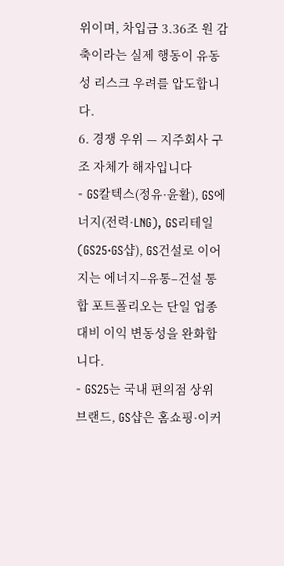위이며, 차입금 3.36조 원 감축이라는 실제 행동이 유동성 리스크 우려를 압도합니다.
6. 경쟁 우위 — 지주회사 구조 자체가 해자입니다
- GS칼텍스(정유·윤활), GS에너지(전력·LNG), GS리테일(GS25·GS샵), GS건설로 이어지는 에너지–유통–건설 통합 포트폴리오는 단일 업종 대비 이익 변동성을 완화합니다.
- GS25는 국내 편의점 상위 브랜드, GS샵은 홈쇼핑·이커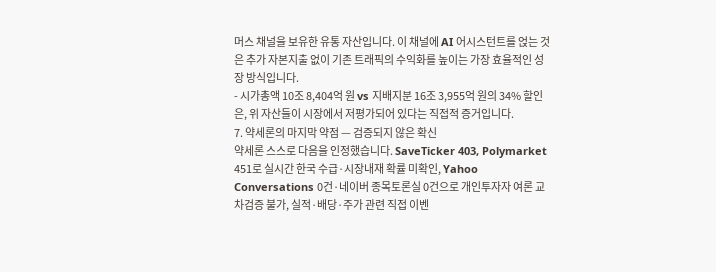머스 채널을 보유한 유통 자산입니다. 이 채널에 AI 어시스턴트를 얹는 것은 추가 자본지출 없이 기존 트래픽의 수익화를 높이는 가장 효율적인 성장 방식입니다.
- 시가총액 10조 8,404억 원 vs 지배지분 16조 3,955억 원의 34% 할인은, 위 자산들이 시장에서 저평가되어 있다는 직접적 증거입니다.
7. 약세론의 마지막 약점 — 검증되지 않은 확신
약세론 스스로 다음을 인정했습니다. SaveTicker 403, Polymarket 451로 실시간 한국 수급·시장내재 확률 미확인, Yahoo Conversations 0건·네이버 종목토론실 0건으로 개인투자자 여론 교차검증 불가, 실적·배당·주가 관련 직접 이벤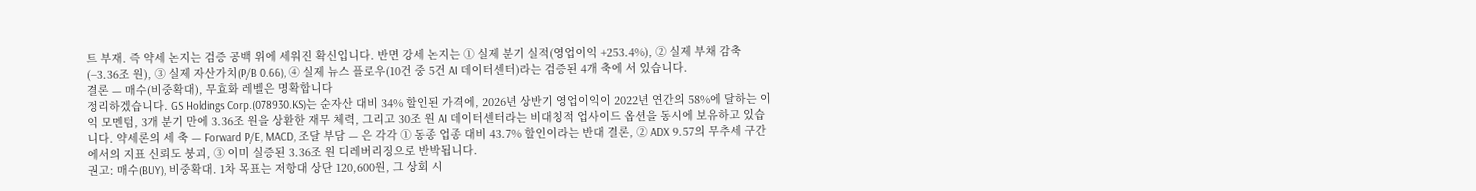트 부재. 즉 약세 논지는 검증 공백 위에 세워진 확신입니다. 반면 강세 논지는 ① 실제 분기 실적(영업이익 +253.4%), ② 실제 부채 감축(−3.36조 원), ③ 실제 자산가치(P/B 0.66), ④ 실제 뉴스 플로우(10건 중 5건 AI 데이터센터)라는 검증된 4개 축에 서 있습니다.
결론 — 매수(비중확대), 무효화 레벨은 명확합니다
정리하겠습니다. GS Holdings Corp.(078930.KS)는 순자산 대비 34% 할인된 가격에, 2026년 상반기 영업이익이 2022년 연간의 58%에 달하는 이익 모멘텀, 3개 분기 만에 3.36조 원을 상환한 재무 체력, 그리고 30조 원 AI 데이터센터라는 비대칭적 업사이드 옵션을 동시에 보유하고 있습니다. 약세론의 세 축 — Forward P/E, MACD, 조달 부담 — 은 각각 ① 동종 업종 대비 43.7% 할인이라는 반대 결론, ② ADX 9.57의 무추세 구간에서의 지표 신뢰도 붕괴, ③ 이미 실증된 3.36조 원 디레버리징으로 반박됩니다.
권고: 매수(BUY), 비중확대. 1차 목표는 저항대 상단 120,600원, 그 상회 시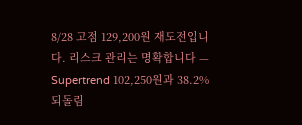8/28 고점 129,200원 재도전입니다. 리스크 관리는 명확합니다 — Supertrend 102,250원과 38.2% 되돌림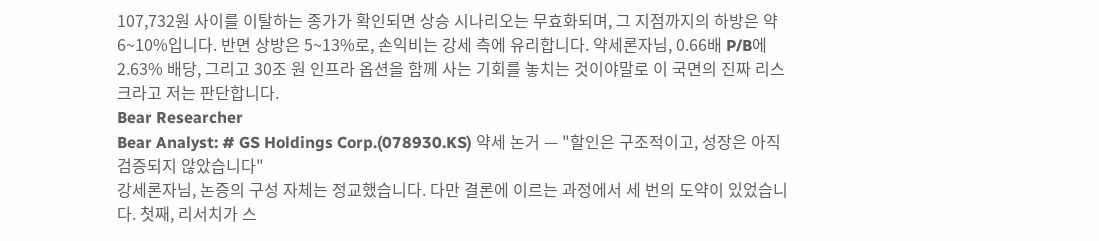107,732원 사이를 이탈하는 종가가 확인되면 상승 시나리오는 무효화되며, 그 지점까지의 하방은 약 6~10%입니다. 반면 상방은 5~13%로, 손익비는 강세 측에 유리합니다. 약세론자님, 0.66배 P/B에 2.63% 배당, 그리고 30조 원 인프라 옵션을 함께 사는 기회를 놓치는 것이야말로 이 국면의 진짜 리스크라고 저는 판단합니다.
Bear Researcher
Bear Analyst: # GS Holdings Corp.(078930.KS) 약세 논거 — "할인은 구조적이고, 성장은 아직 검증되지 않았습니다"
강세론자님, 논증의 구성 자체는 정교했습니다. 다만 결론에 이르는 과정에서 세 번의 도약이 있었습니다. 첫째, 리서치가 스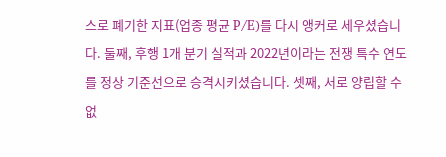스로 폐기한 지표(업종 평균 P/E)를 다시 앵커로 세우셨습니다. 둘째, 후행 1개 분기 실적과 2022년이라는 전쟁 특수 연도를 정상 기준선으로 승격시키셨습니다. 셋째, 서로 양립할 수 없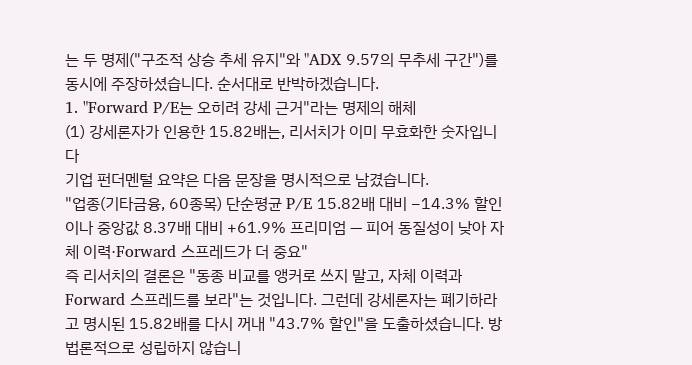는 두 명제("구조적 상승 추세 유지"와 "ADX 9.57의 무추세 구간")를 동시에 주장하셨습니다. 순서대로 반박하겠습니다.
1. "Forward P/E는 오히려 강세 근거"라는 명제의 해체
(1) 강세론자가 인용한 15.82배는, 리서치가 이미 무효화한 숫자입니다
기업 펀더멘털 요약은 다음 문장을 명시적으로 남겼습니다.
"업종(기타금융, 60종목) 단순평균 P/E 15.82배 대비 −14.3% 할인이나 중앙값 8.37배 대비 +61.9% 프리미엄 — 피어 동질성이 낮아 자체 이력·Forward 스프레드가 더 중요"
즉 리서치의 결론은 "동종 비교를 앵커로 쓰지 말고, 자체 이력과 Forward 스프레드를 보라"는 것입니다. 그런데 강세론자는 폐기하라고 명시된 15.82배를 다시 꺼내 "43.7% 할인"을 도출하셨습니다. 방법론적으로 성립하지 않습니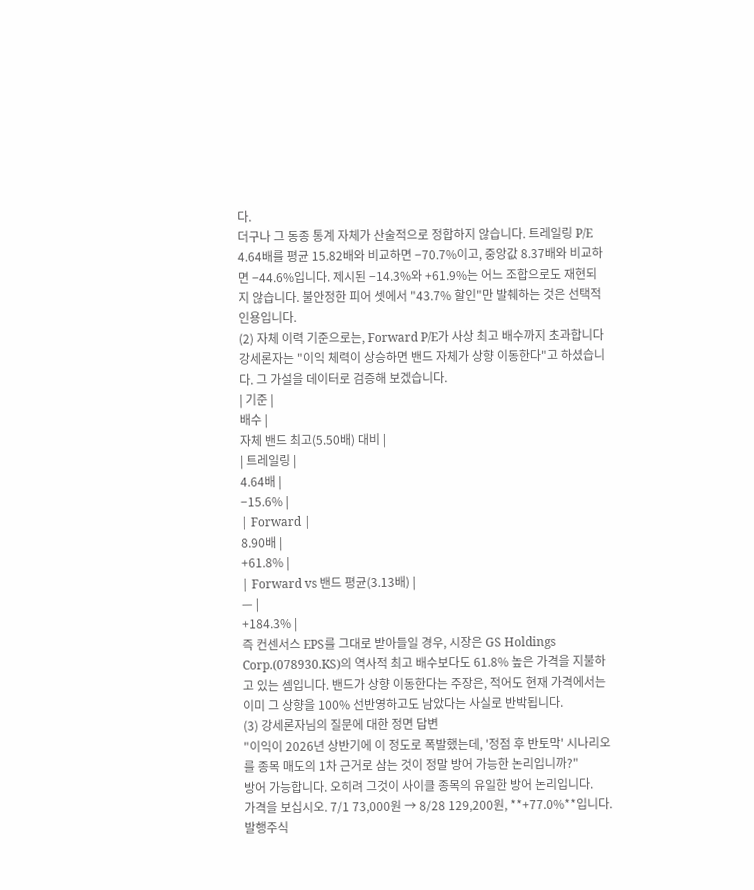다.
더구나 그 동종 통계 자체가 산술적으로 정합하지 않습니다. 트레일링 P/E 4.64배를 평균 15.82배와 비교하면 −70.7%이고, 중앙값 8.37배와 비교하면 −44.6%입니다. 제시된 −14.3%와 +61.9%는 어느 조합으로도 재현되지 않습니다. 불안정한 피어 셋에서 "43.7% 할인"만 발췌하는 것은 선택적 인용입니다.
(2) 자체 이력 기준으로는, Forward P/E가 사상 최고 배수까지 초과합니다
강세론자는 "이익 체력이 상승하면 밴드 자체가 상향 이동한다"고 하셨습니다. 그 가설을 데이터로 검증해 보겠습니다.
| 기준 |
배수 |
자체 밴드 최고(5.50배) 대비 |
| 트레일링 |
4.64배 |
−15.6% |
| Forward |
8.90배 |
+61.8% |
| Forward vs 밴드 평균(3.13배) |
— |
+184.3% |
즉 컨센서스 EPS를 그대로 받아들일 경우, 시장은 GS Holdings Corp.(078930.KS)의 역사적 최고 배수보다도 61.8% 높은 가격을 지불하고 있는 셈입니다. 밴드가 상향 이동한다는 주장은, 적어도 현재 가격에서는 이미 그 상향을 100% 선반영하고도 남았다는 사실로 반박됩니다.
(3) 강세론자님의 질문에 대한 정면 답변
"이익이 2026년 상반기에 이 정도로 폭발했는데, '정점 후 반토막' 시나리오를 종목 매도의 1차 근거로 삼는 것이 정말 방어 가능한 논리입니까?"
방어 가능합니다. 오히려 그것이 사이클 종목의 유일한 방어 논리입니다.
가격을 보십시오. 7/1 73,000원 → 8/28 129,200원, **+77.0%**입니다. 발행주식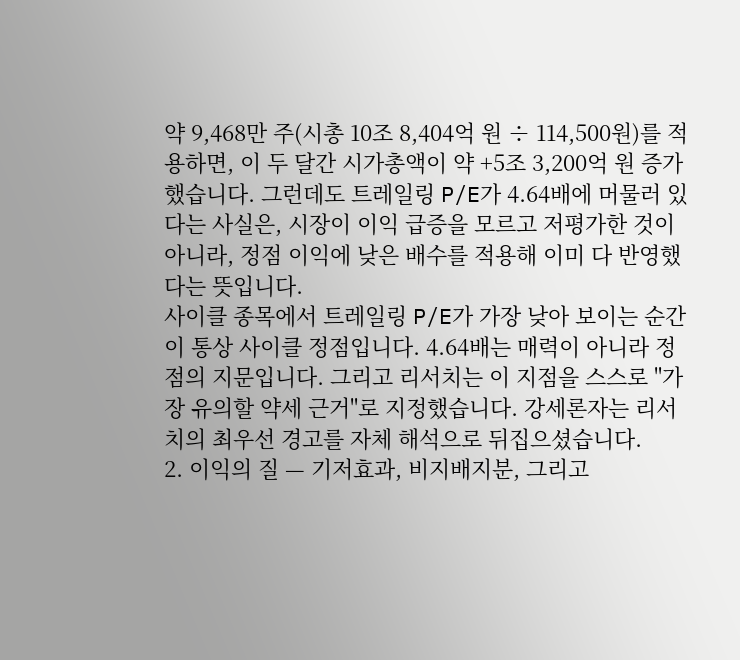약 9,468만 주(시총 10조 8,404억 원 ÷ 114,500원)를 적용하면, 이 두 달간 시가총액이 약 +5조 3,200억 원 증가했습니다. 그런데도 트레일링 P/E가 4.64배에 머물러 있다는 사실은, 시장이 이익 급증을 모르고 저평가한 것이 아니라, 정점 이익에 낮은 배수를 적용해 이미 다 반영했다는 뜻입니다.
사이클 종목에서 트레일링 P/E가 가장 낮아 보이는 순간이 통상 사이클 정점입니다. 4.64배는 매력이 아니라 정점의 지문입니다. 그리고 리서치는 이 지점을 스스로 "가장 유의할 약세 근거"로 지정했습니다. 강세론자는 리서치의 최우선 경고를 자체 해석으로 뒤집으셨습니다.
2. 이익의 질 — 기저효과, 비지배지분, 그리고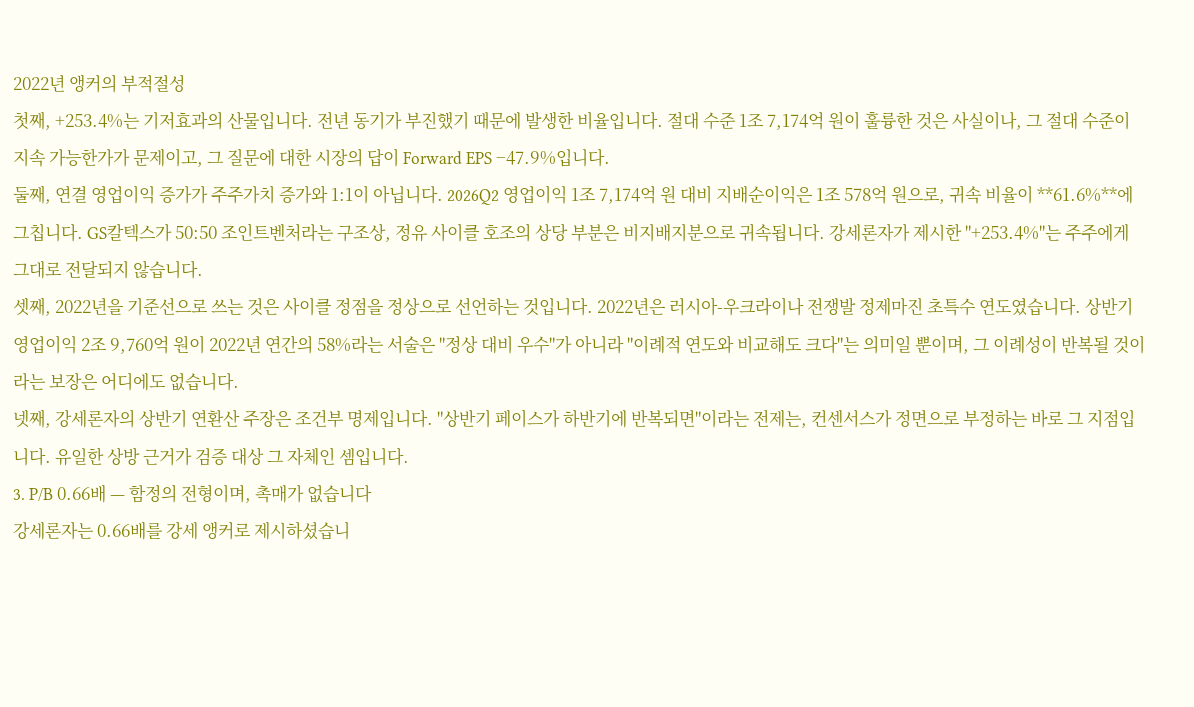2022년 앵커의 부적절성
첫째, +253.4%는 기저효과의 산물입니다. 전년 동기가 부진했기 때문에 발생한 비율입니다. 절대 수준 1조 7,174억 원이 훌륭한 것은 사실이나, 그 절대 수준이 지속 가능한가가 문제이고, 그 질문에 대한 시장의 답이 Forward EPS −47.9%입니다.
둘째, 연결 영업이익 증가가 주주가치 증가와 1:1이 아닙니다. 2026Q2 영업이익 1조 7,174억 원 대비 지배순이익은 1조 578억 원으로, 귀속 비율이 **61.6%**에 그칩니다. GS칼텍스가 50:50 조인트벤처라는 구조상, 정유 사이클 호조의 상당 부분은 비지배지분으로 귀속됩니다. 강세론자가 제시한 "+253.4%"는 주주에게 그대로 전달되지 않습니다.
셋째, 2022년을 기준선으로 쓰는 것은 사이클 정점을 정상으로 선언하는 것입니다. 2022년은 러시아-우크라이나 전쟁발 정제마진 초특수 연도였습니다. 상반기 영업이익 2조 9,760억 원이 2022년 연간의 58%라는 서술은 "정상 대비 우수"가 아니라 "이례적 연도와 비교해도 크다"는 의미일 뿐이며, 그 이례성이 반복될 것이라는 보장은 어디에도 없습니다.
넷째, 강세론자의 상반기 연환산 주장은 조건부 명제입니다. "상반기 페이스가 하반기에 반복되면"이라는 전제는, 컨센서스가 정면으로 부정하는 바로 그 지점입니다. 유일한 상방 근거가 검증 대상 그 자체인 셈입니다.
3. P/B 0.66배 — 함정의 전형이며, 촉매가 없습니다
강세론자는 0.66배를 강세 앵커로 제시하셨습니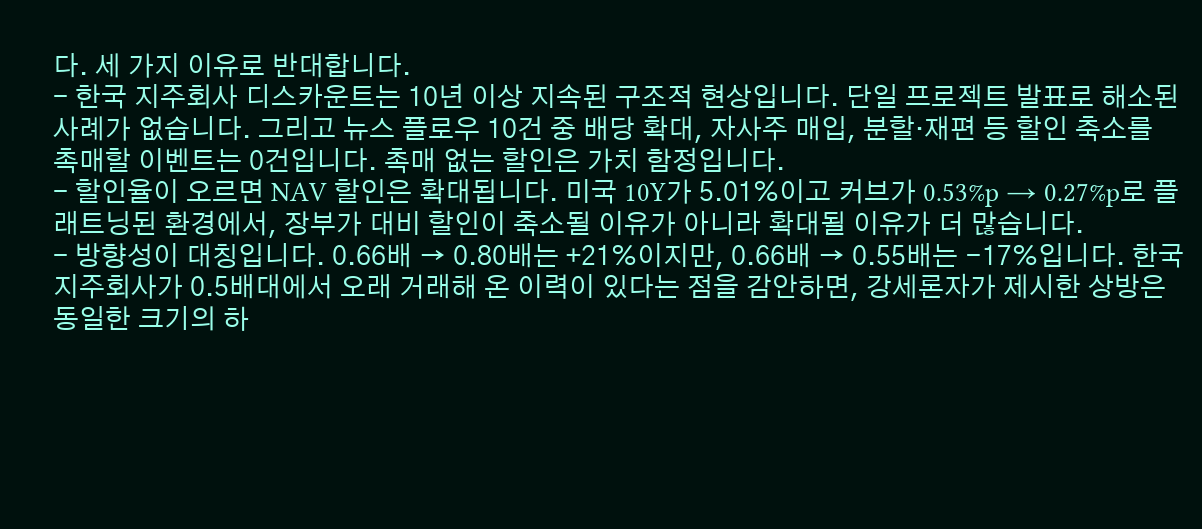다. 세 가지 이유로 반대합니다.
- 한국 지주회사 디스카운트는 10년 이상 지속된 구조적 현상입니다. 단일 프로젝트 발표로 해소된 사례가 없습니다. 그리고 뉴스 플로우 10건 중 배당 확대, 자사주 매입, 분할·재편 등 할인 축소를 촉매할 이벤트는 0건입니다. 촉매 없는 할인은 가치 함정입니다.
- 할인율이 오르면 NAV 할인은 확대됩니다. 미국 10Y가 5.01%이고 커브가 0.53%p → 0.27%p로 플래트닝된 환경에서, 장부가 대비 할인이 축소될 이유가 아니라 확대될 이유가 더 많습니다.
- 방향성이 대칭입니다. 0.66배 → 0.80배는 +21%이지만, 0.66배 → 0.55배는 −17%입니다. 한국 지주회사가 0.5배대에서 오래 거래해 온 이력이 있다는 점을 감안하면, 강세론자가 제시한 상방은 동일한 크기의 하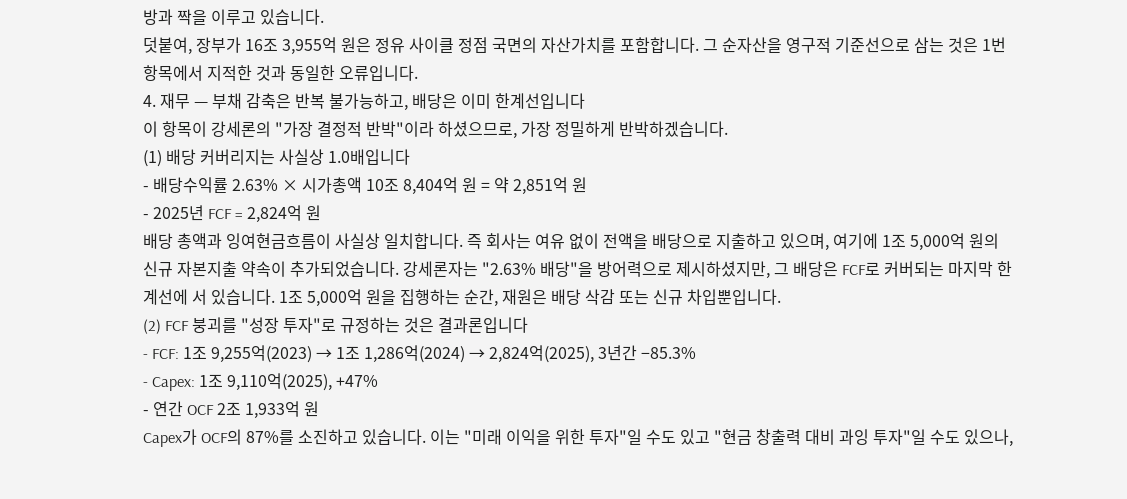방과 짝을 이루고 있습니다.
덧붙여, 장부가 16조 3,955억 원은 정유 사이클 정점 국면의 자산가치를 포함합니다. 그 순자산을 영구적 기준선으로 삼는 것은 1번 항목에서 지적한 것과 동일한 오류입니다.
4. 재무 — 부채 감축은 반복 불가능하고, 배당은 이미 한계선입니다
이 항목이 강세론의 "가장 결정적 반박"이라 하셨으므로, 가장 정밀하게 반박하겠습니다.
(1) 배당 커버리지는 사실상 1.0배입니다
- 배당수익률 2.63% × 시가총액 10조 8,404억 원 = 약 2,851억 원
- 2025년 FCF = 2,824억 원
배당 총액과 잉여현금흐름이 사실상 일치합니다. 즉 회사는 여유 없이 전액을 배당으로 지출하고 있으며, 여기에 1조 5,000억 원의 신규 자본지출 약속이 추가되었습니다. 강세론자는 "2.63% 배당"을 방어력으로 제시하셨지만, 그 배당은 FCF로 커버되는 마지막 한계선에 서 있습니다. 1조 5,000억 원을 집행하는 순간, 재원은 배당 삭감 또는 신규 차입뿐입니다.
(2) FCF 붕괴를 "성장 투자"로 규정하는 것은 결과론입니다
- FCF: 1조 9,255억(2023) → 1조 1,286억(2024) → 2,824억(2025), 3년간 −85.3%
- Capex: 1조 9,110억(2025), +47%
- 연간 OCF 2조 1,933억 원
Capex가 OCF의 87%를 소진하고 있습니다. 이는 "미래 이익을 위한 투자"일 수도 있고 "현금 창출력 대비 과잉 투자"일 수도 있으나,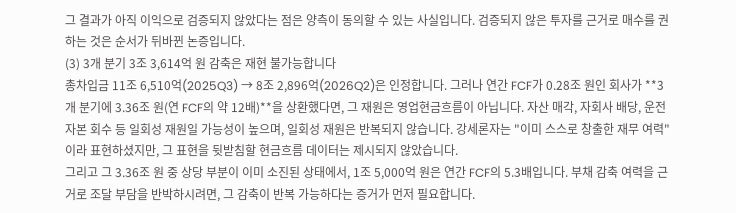그 결과가 아직 이익으로 검증되지 않았다는 점은 양측이 동의할 수 있는 사실입니다. 검증되지 않은 투자를 근거로 매수를 권하는 것은 순서가 뒤바뀐 논증입니다.
(3) 3개 분기 3조 3,614억 원 감축은 재현 불가능합니다
총차입금 11조 6,510억(2025Q3) → 8조 2,896억(2026Q2)은 인정합니다. 그러나 연간 FCF가 0.28조 원인 회사가 **3개 분기에 3.36조 원(연 FCF의 약 12배)**을 상환했다면, 그 재원은 영업현금흐름이 아닙니다. 자산 매각, 자회사 배당, 운전자본 회수 등 일회성 재원일 가능성이 높으며, 일회성 재원은 반복되지 않습니다. 강세론자는 "이미 스스로 창출한 재무 여력"이라 표현하셨지만, 그 표현을 뒷받침할 현금흐름 데이터는 제시되지 않았습니다.
그리고 그 3.36조 원 중 상당 부분이 이미 소진된 상태에서, 1조 5,000억 원은 연간 FCF의 5.3배입니다. 부채 감축 여력을 근거로 조달 부담을 반박하시려면, 그 감축이 반복 가능하다는 증거가 먼저 필요합니다.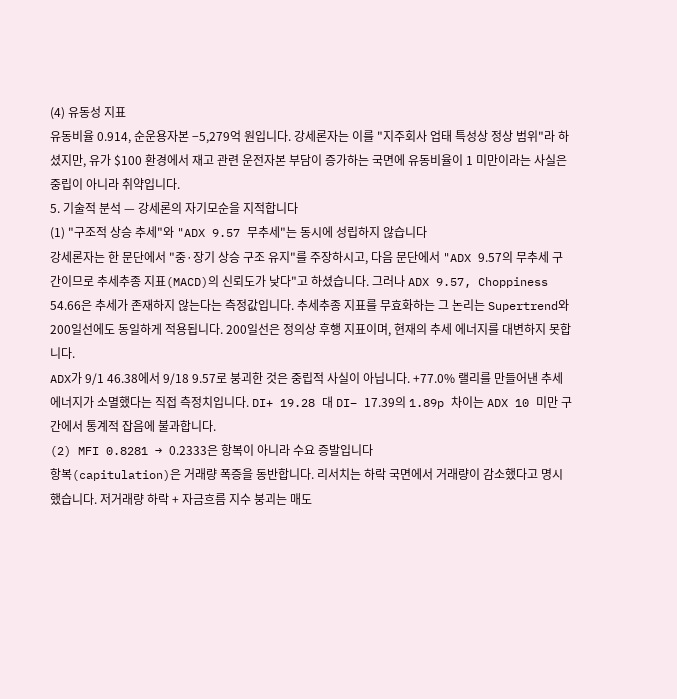(4) 유동성 지표
유동비율 0.914, 순운용자본 −5,279억 원입니다. 강세론자는 이를 "지주회사 업태 특성상 정상 범위"라 하셨지만, 유가 $100 환경에서 재고 관련 운전자본 부담이 증가하는 국면에 유동비율이 1 미만이라는 사실은 중립이 아니라 취약입니다.
5. 기술적 분석 — 강세론의 자기모순을 지적합니다
(1) "구조적 상승 추세"와 "ADX 9.57 무추세"는 동시에 성립하지 않습니다
강세론자는 한 문단에서 "중·장기 상승 구조 유지"를 주장하시고, 다음 문단에서 "ADX 9.57의 무추세 구간이므로 추세추종 지표(MACD)의 신뢰도가 낮다"고 하셨습니다. 그러나 ADX 9.57, Choppiness 54.66은 추세가 존재하지 않는다는 측정값입니다. 추세추종 지표를 무효화하는 그 논리는 Supertrend와 200일선에도 동일하게 적용됩니다. 200일선은 정의상 후행 지표이며, 현재의 추세 에너지를 대변하지 못합니다.
ADX가 9/1 46.38에서 9/18 9.57로 붕괴한 것은 중립적 사실이 아닙니다. +77.0% 랠리를 만들어낸 추세 에너지가 소멸했다는 직접 측정치입니다. DI+ 19.28 대 DI− 17.39의 1.89p 차이는 ADX 10 미만 구간에서 통계적 잡음에 불과합니다.
(2) MFI 0.8281 → 0.2333은 항복이 아니라 수요 증발입니다
항복(capitulation)은 거래량 폭증을 동반합니다. 리서치는 하락 국면에서 거래량이 감소했다고 명시했습니다. 저거래량 하락 + 자금흐름 지수 붕괴는 매도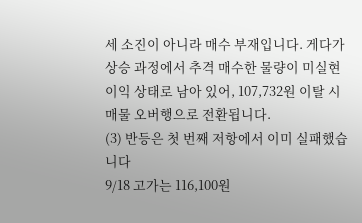세 소진이 아니라 매수 부재입니다. 게다가 상승 과정에서 추격 매수한 물량이 미실현 이익 상태로 남아 있어, 107,732원 이탈 시 매물 오버행으로 전환됩니다.
(3) 반등은 첫 번째 저항에서 이미 실패했습니다
9/18 고가는 116,100원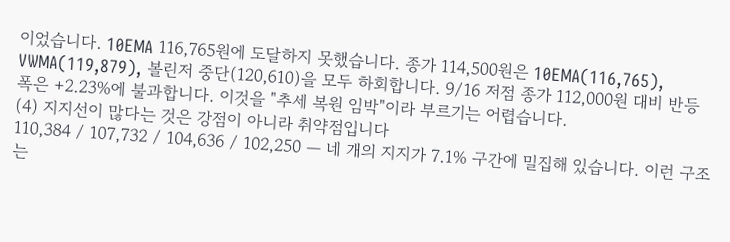이었습니다. 10EMA 116,765원에 도달하지 못했습니다. 종가 114,500원은 10EMA(116,765), VWMA(119,879), 볼린저 중단(120,610)을 모두 하회합니다. 9/16 저점 종가 112,000원 대비 반등폭은 +2.23%에 불과합니다. 이것을 "추세 복원 임박"이라 부르기는 어렵습니다.
(4) 지지선이 많다는 것은 강점이 아니라 취약점입니다
110,384 / 107,732 / 104,636 / 102,250 — 네 개의 지지가 7.1% 구간에 밀집해 있습니다. 이런 구조는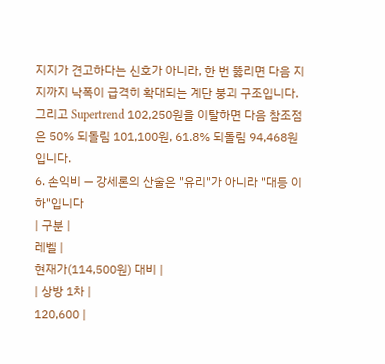지지가 견고하다는 신호가 아니라, 한 번 뚫리면 다음 지지까지 낙폭이 급격히 확대되는 계단 붕괴 구조입니다. 그리고 Supertrend 102,250원을 이탈하면 다음 참조점은 50% 되돌림 101,100원, 61.8% 되돌림 94,468원입니다.
6. 손익비 — 강세론의 산술은 "유리"가 아니라 "대등 이하"입니다
| 구분 |
레벨 |
현재가(114,500원) 대비 |
| 상방 1차 |
120,600 |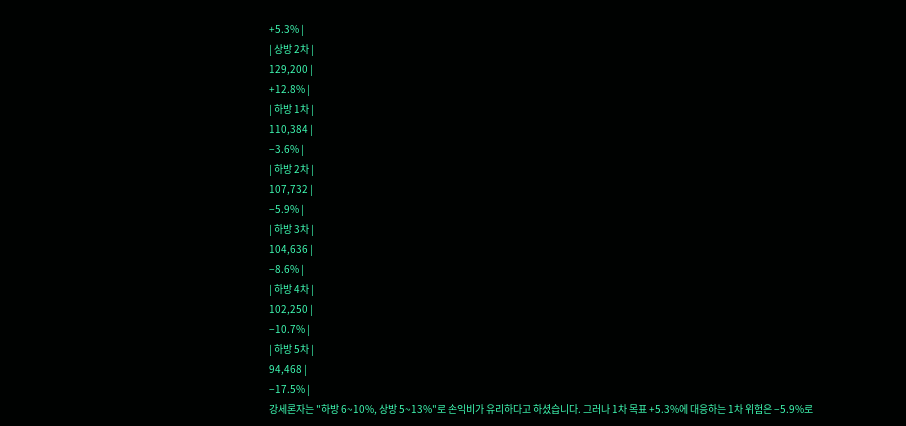+5.3% |
| 상방 2차 |
129,200 |
+12.8% |
| 하방 1차 |
110,384 |
−3.6% |
| 하방 2차 |
107,732 |
−5.9% |
| 하방 3차 |
104,636 |
−8.6% |
| 하방 4차 |
102,250 |
−10.7% |
| 하방 5차 |
94,468 |
−17.5% |
강세론자는 "하방 6~10%, 상방 5~13%"로 손익비가 유리하다고 하셨습니다. 그러나 1차 목표 +5.3%에 대응하는 1차 위험은 −5.9%로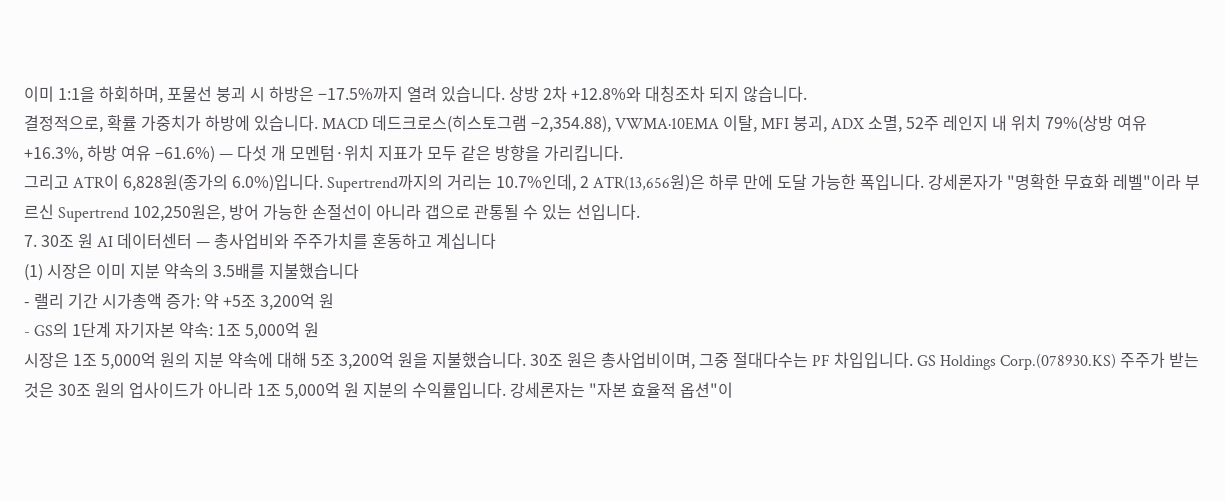이미 1:1을 하회하며, 포물선 붕괴 시 하방은 −17.5%까지 열려 있습니다. 상방 2차 +12.8%와 대칭조차 되지 않습니다.
결정적으로, 확률 가중치가 하방에 있습니다. MACD 데드크로스(히스토그램 −2,354.88), VWMA·10EMA 이탈, MFI 붕괴, ADX 소멸, 52주 레인지 내 위치 79%(상방 여유 +16.3%, 하방 여유 −61.6%) — 다섯 개 모멘텀·위치 지표가 모두 같은 방향을 가리킵니다.
그리고 ATR이 6,828원(종가의 6.0%)입니다. Supertrend까지의 거리는 10.7%인데, 2 ATR(13,656원)은 하루 만에 도달 가능한 폭입니다. 강세론자가 "명확한 무효화 레벨"이라 부르신 Supertrend 102,250원은, 방어 가능한 손절선이 아니라 갭으로 관통될 수 있는 선입니다.
7. 30조 원 AI 데이터센터 — 총사업비와 주주가치를 혼동하고 계십니다
(1) 시장은 이미 지분 약속의 3.5배를 지불했습니다
- 랠리 기간 시가총액 증가: 약 +5조 3,200억 원
- GS의 1단계 자기자본 약속: 1조 5,000억 원
시장은 1조 5,000억 원의 지분 약속에 대해 5조 3,200억 원을 지불했습니다. 30조 원은 총사업비이며, 그중 절대다수는 PF 차입입니다. GS Holdings Corp.(078930.KS) 주주가 받는 것은 30조 원의 업사이드가 아니라 1조 5,000억 원 지분의 수익률입니다. 강세론자는 "자본 효율적 옵션"이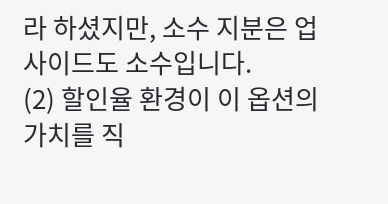라 하셨지만, 소수 지분은 업사이드도 소수입니다.
(2) 할인율 환경이 이 옵션의 가치를 직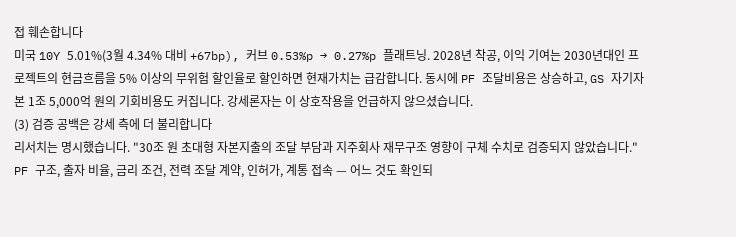접 훼손합니다
미국 10Y 5.01%(3월 4.34% 대비 +67bp), 커브 0.53%p → 0.27%p 플래트닝. 2028년 착공, 이익 기여는 2030년대인 프로젝트의 현금흐름을 5% 이상의 무위험 할인율로 할인하면 현재가치는 급감합니다. 동시에 PF 조달비용은 상승하고, GS 자기자본 1조 5,000억 원의 기회비용도 커집니다. 강세론자는 이 상호작용을 언급하지 않으셨습니다.
(3) 검증 공백은 강세 측에 더 불리합니다
리서치는 명시했습니다. "30조 원 초대형 자본지출의 조달 부담과 지주회사 재무구조 영향이 구체 수치로 검증되지 않았습니다."
PF 구조, 출자 비율, 금리 조건, 전력 조달 계약, 인허가, 계통 접속 — 어느 것도 확인되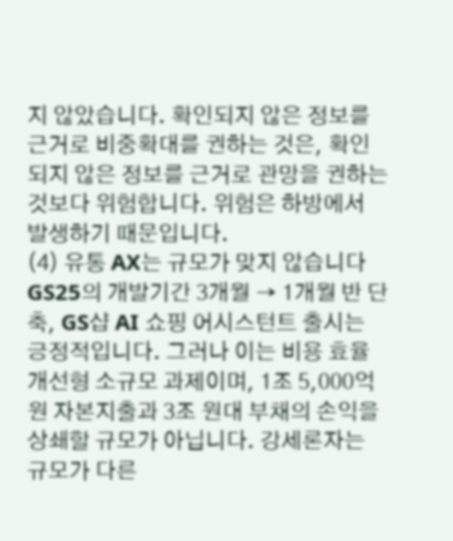지 않았습니다. 확인되지 않은 정보를 근거로 비중확대를 권하는 것은, 확인되지 않은 정보를 근거로 관망을 권하는 것보다 위험합니다. 위험은 하방에서 발생하기 때문입니다.
(4) 유통 AX는 규모가 맞지 않습니다
GS25의 개발기간 3개월 → 1개월 반 단축, GS샵 AI 쇼핑 어시스턴트 출시는 긍정적입니다. 그러나 이는 비용 효율 개선형 소규모 과제이며, 1조 5,000억 원 자본지출과 3조 원대 부채의 손익을 상쇄할 규모가 아닙니다. 강세론자는 규모가 다른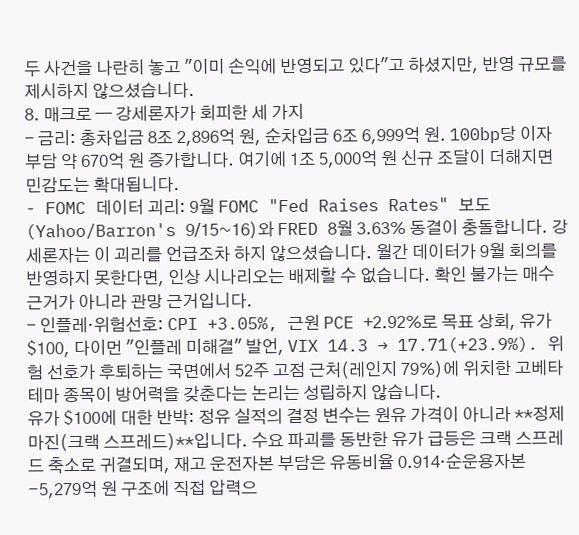두 사건을 나란히 놓고 "이미 손익에 반영되고 있다"고 하셨지만, 반영 규모를 제시하지 않으셨습니다.
8. 매크로 — 강세론자가 회피한 세 가지
- 금리: 총차입금 8조 2,896억 원, 순차입금 6조 6,999억 원. 100bp당 이자 부담 약 670억 원 증가합니다. 여기에 1조 5,000억 원 신규 조달이 더해지면 민감도는 확대됩니다.
- FOMC 데이터 괴리: 9월 FOMC "Fed Raises Rates" 보도(Yahoo/Barron's 9/15~16)와 FRED 8월 3.63% 동결이 충돌합니다. 강세론자는 이 괴리를 언급조차 하지 않으셨습니다. 월간 데이터가 9월 회의를 반영하지 못한다면, 인상 시나리오는 배제할 수 없습니다. 확인 불가는 매수 근거가 아니라 관망 근거입니다.
- 인플레·위험선호: CPI +3.05%, 근원 PCE +2.92%로 목표 상회, 유가 $100, 다이먼 "인플레 미해결" 발언, VIX 14.3 → 17.71(+23.9%). 위험 선호가 후퇴하는 국면에서 52주 고점 근처(레인지 79%)에 위치한 고베타 테마 종목이 방어력을 갖춘다는 논리는 성립하지 않습니다.
유가 $100에 대한 반박: 정유 실적의 결정 변수는 원유 가격이 아니라 **정제마진(크랙 스프레드)**입니다. 수요 파괴를 동반한 유가 급등은 크랙 스프레드 축소로 귀결되며, 재고 운전자본 부담은 유동비율 0.914·순운용자본 −5,279억 원 구조에 직접 압력으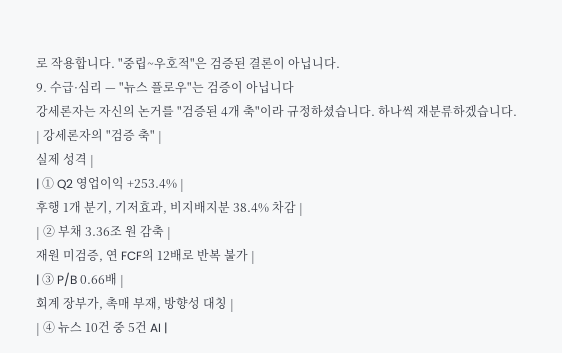로 작용합니다. "중립~우호적"은 검증된 결론이 아닙니다.
9. 수급·심리 — "뉴스 플로우"는 검증이 아닙니다
강세론자는 자신의 논거를 "검증된 4개 축"이라 규정하셨습니다. 하나씩 재분류하겠습니다.
| 강세론자의 "검증 축" |
실제 성격 |
| ① Q2 영업이익 +253.4% |
후행 1개 분기, 기저효과, 비지배지분 38.4% 차감 |
| ② 부채 3.36조 원 감축 |
재원 미검증, 연 FCF의 12배로 반복 불가 |
| ③ P/B 0.66배 |
회계 장부가, 촉매 부재, 방향성 대칭 |
| ④ 뉴스 10건 중 5건 AI |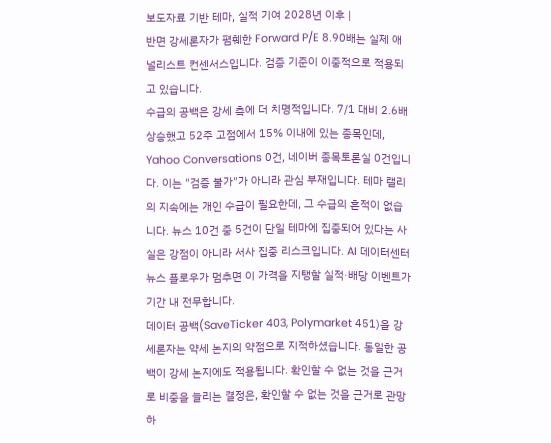보도자료 기반 테마, 실적 기여 2028년 이후 |
반면 강세론자가 폄훼한 Forward P/E 8.90배는 실제 애널리스트 컨센서스입니다. 검증 기준이 이중적으로 적용되고 있습니다.
수급의 공백은 강세 측에 더 치명적입니다. 7/1 대비 2.6배 상승했고 52주 고점에서 15% 이내에 있는 종목인데, Yahoo Conversations 0건, 네이버 종목토론실 0건입니다. 이는 "검증 불가"가 아니라 관심 부재입니다. 테마 랠리의 지속에는 개인 수급이 필요한데, 그 수급의 흔적이 없습니다. 뉴스 10건 중 5건이 단일 테마에 집중되어 있다는 사실은 강점이 아니라 서사 집중 리스크입니다. AI 데이터센터 뉴스 플로우가 멈추면 이 가격을 지탱할 실적·배당 이벤트가 기간 내 전무합니다.
데이터 공백(SaveTicker 403, Polymarket 451)을 강세론자는 약세 논지의 약점으로 지적하셨습니다. 동일한 공백이 강세 논지에도 적용됩니다. 확인할 수 없는 것을 근거로 비중을 늘리는 결정은, 확인할 수 없는 것을 근거로 관망하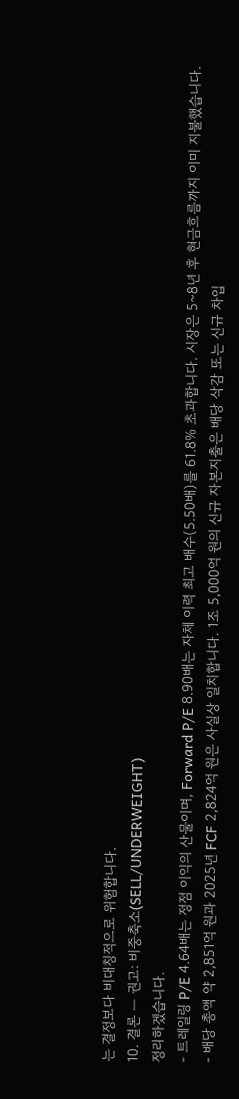는 결정보다 비대칭적으로 위험합니다.
10. 결론 — 권고: 비중축소(SELL/UNDERWEIGHT)
정리하겠습니다.
- 트레일링 P/E 4.64배는 정점 이익의 산물이며, Forward P/E 8.90배는 자체 이력 최고 배수(5.50배)를 61.8% 초과합니다. 시장은 5~8년 후 현금흐름까지 이미 지불했습니다.
- 배당 총액 약 2,851억 원과 2025년 FCF 2,824억 원은 사실상 일치합니다. 1조 5,000억 원의 신규 자본지출은 배당 삭감 또는 신규 차입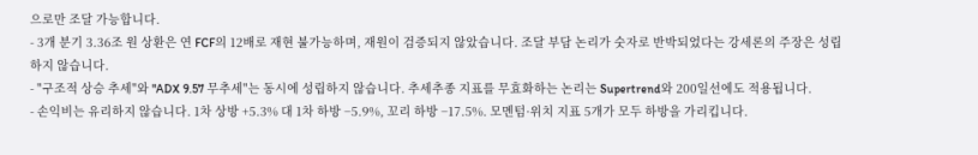으로만 조달 가능합니다.
- 3개 분기 3.36조 원 상환은 연 FCF의 12배로 재현 불가능하며, 재원이 검증되지 않았습니다. 조달 부담 논리가 숫자로 반박되었다는 강세론의 주장은 성립하지 않습니다.
- "구조적 상승 추세"와 "ADX 9.57 무추세"는 동시에 성립하지 않습니다. 추세추종 지표를 무효화하는 논리는 Supertrend와 200일선에도 적용됩니다.
- 손익비는 유리하지 않습니다. 1차 상방 +5.3% 대 1차 하방 −5.9%, 꼬리 하방 −17.5%. 모멘텀·위치 지표 5개가 모두 하방을 가리킵니다.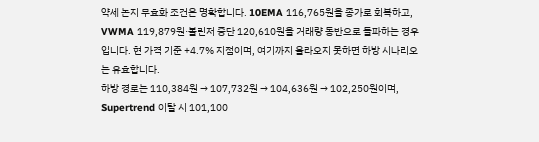약세 논지 무효화 조건은 명확합니다. 10EMA 116,765원을 종가로 회복하고, VWMA 119,879원·볼린저 중단 120,610원을 거래량 동반으로 돌파하는 경우입니다. 현 가격 기준 +4.7% 지점이며, 여기까지 올라오지 못하면 하방 시나리오는 유효합니다.
하방 경로는 110,384원 → 107,732원 → 104,636원 → 102,250원이며, Supertrend 이탈 시 101,100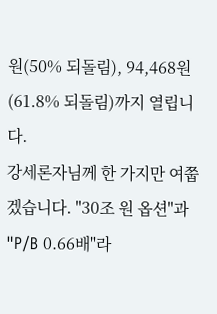원(50% 되돌림), 94,468원(61.8% 되돌림)까지 열립니다.
강세론자님께 한 가지만 여쭙겠습니다. "30조 원 옵션"과 "P/B 0.66배"라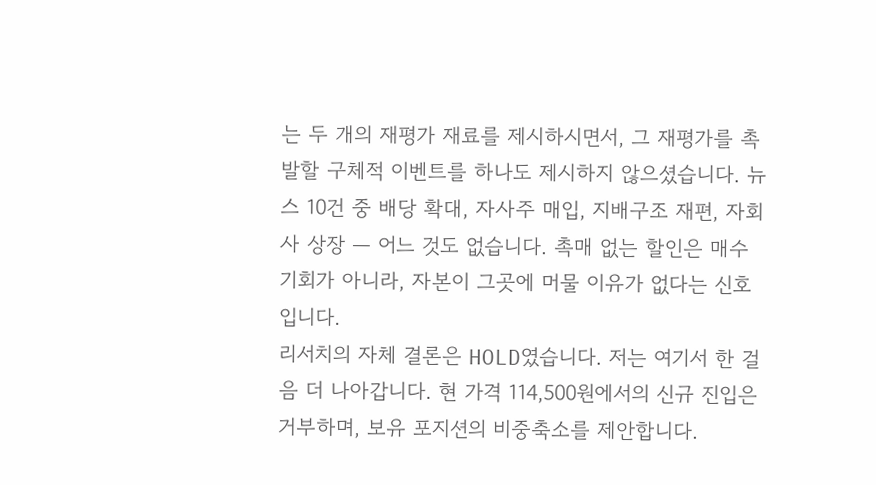는 두 개의 재평가 재료를 제시하시면서, 그 재평가를 촉발할 구체적 이벤트를 하나도 제시하지 않으셨습니다. 뉴스 10건 중 배당 확대, 자사주 매입, 지배구조 재편, 자회사 상장 — 어느 것도 없습니다. 촉매 없는 할인은 매수 기회가 아니라, 자본이 그곳에 머물 이유가 없다는 신호입니다.
리서치의 자체 결론은 HOLD였습니다. 저는 여기서 한 걸음 더 나아갑니다. 현 가격 114,500원에서의 신규 진입은 거부하며, 보유 포지션의 비중축소를 제안합니다.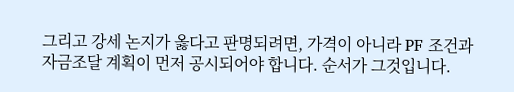그리고 강세 논지가 옳다고 판명되려면, 가격이 아니라 PF 조건과 자금조달 계획이 먼저 공시되어야 합니다. 순서가 그것입니다.